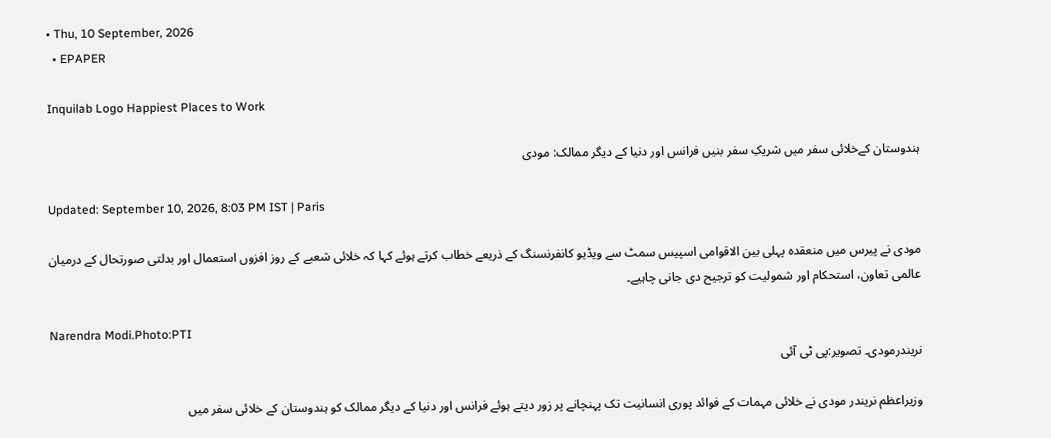• Thu, 10 September, 2026
  • EPAPER

Inquilab Logo Happiest Places to Work

ہندوستان کےخلائی سفر میں شریکِ سفر بنیں فرانس اور دنیا کے دیگر ممالک: مودی

Updated: September 10, 2026, 8:03 PM IST | Paris

مودی نے پیرس میں منعقدہ پہلی بین الاقوامی اسپیس سمٹ سے ویڈیو کانفرنسنگ کے ذریعے خطاب کرتے ہوئے کہا کہ خلائی شعبے کے روز افزوں استعمال اور بدلتی صورتحال کے درمیان عالمی تعاون، استحکام اور شمولیت کو ترجیح دی جانی چاہیے۔

Narendra Modi.Photo:PTI
نریندرمودی۔ تصویر:پی ٹی آئی

وزیراعظم نریندر مودی نے خلائی مہمات کے فوائد پوری انسانیت تک پہنچانے پر زور دیتے ہوئے فرانس اور دنیا کے دیگر ممالک کو ہندوستان کے خلائی سفر میں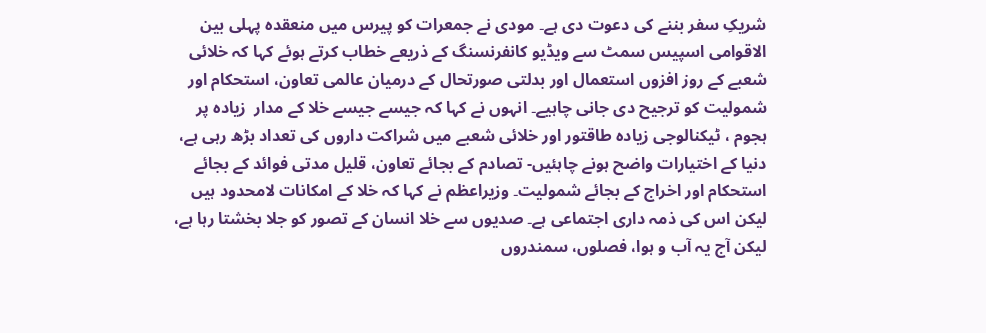شریکِ سفر بننے کی دعوت دی ہے۔ مودی نے جمعرات کو پیرس میں منعقدہ پہلی بین الاقوامی اسپیس سمٹ سے ویڈیو کانفرنسنگ کے ذریعے خطاب کرتے ہوئے کہا کہ خلائی شعبے کے روز افزوں استعمال اور بدلتی صورتحال کے درمیان عالمی تعاون، استحکام اور شمولیت کو ترجیح دی جانی چاہیے۔ انہوں نے کہا کہ جیسے جیسے خلا کے مدار  زیادہ پر ہجوم ، ٹیکنالوجی زیادہ طاقتور اور خلائی شعبے میں شراکت داروں کی تعداد بڑھ رہی ہے، دنیا کے اختیارات واضح ہونے چاہئیں- تصادم کے بجائے تعاون، قلیل مدتی فوائد کے بجائے استحکام اور اخراج کے بجائے شمولیت۔ وزیراعظم نے کہا کہ خلا کے امکانات لامحدود ہیں لیکن اس کی ذمہ داری اجتماعی ہے۔ صدیوں سے خلا انسان کے تصور کو جلا بخشتا رہا ہے، لیکن آج یہ آب و ہوا، فصلوں، سمندروں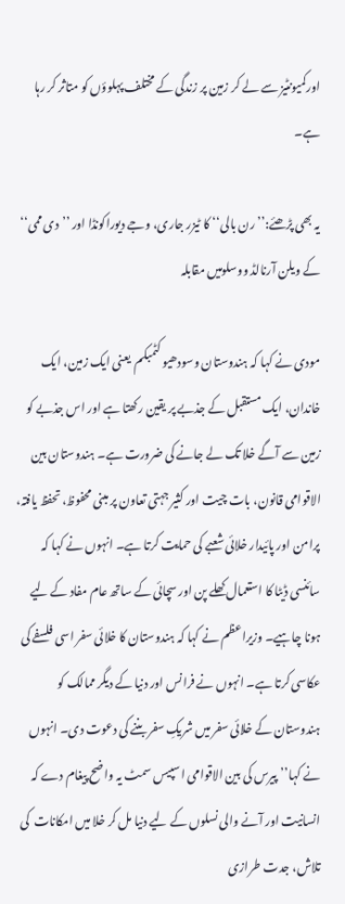اورکمیونٹیز سے لے کر زمین پر زندگی کے مختلف پہلوؤں کو متاثر کر رہا ہے۔

یہ بھی پڑھئے:’’رن بالی‘‘ کا ٹیزر جاری، وجے دیوراکونڈا اور ’’دی ممی‘‘ کے ویلن آرنالڈ ووسلومیں مقابلہ

مودی نے کہا کہ ہندوستان وسودھیو کٹمبکم  یعنی ایک زمین، ایک خاندان، ایک مستقبل کے جذبے پر یقین رکھتا ہے اور اس جذبے کو زمین سے آگے خلا تک لے جانے کی ضرورت ہے۔ ہندوستان بین الاقوامی قانون، بات چیت اور کثیر جہتی تعاون پر مبنی محفوظ، تحفظ یافتہ، پرامن اور پائیدار خلائی شعبے کی حمایت کرتا ہے۔ انہوں نے کہا کہ سائنسی ڈیٹا کا استعمال کھلے پن اور سچائی کے ساتھ عام مفاد کے لیے ہونا چاہیے۔ وزیراعظم نے کہا کہ ہندوستان کا خلائی سفر اسی فلسفے کی عکاسی کرتا ہے۔ انہوں نے فرانس اور دنیا کے دیگر ممالک کو ہندوستان کے خلائی سفر میں شریکِ سفر بننے کی دعوت دی۔ انہوں نے کہا’’پیرس کی بین الاقوامی اسپیس سمٹ یہ واضح پیغام دے کہ انسانیت اور آنے والی نسلوں کے لیے دنیا مل کر خلا میں امکانات  کی تلاش، جدت طرازی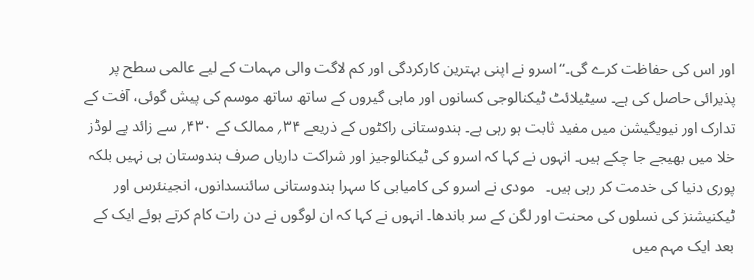اور اس کی حفاظت کرے گی۔‘‘اسرو نے اپنی بہترین کارکردگی اور کم لاگت والی مہمات کے لیے عالمی سطح پر پذیرائی حاصل کی ہے۔ سیٹیلائٹ ٹیکنالوجی کسانوں اور ماہی گیروں کے ساتھ ساتھ موسم کی پیش گوئی، آفت کے تدارک اور نیویگیشن میں مفید ثابت ہو رہی ہے۔ ہندوستانی راکٹوں کے ذریعے ۳۴؍ ممالک کے ۴۳۰؍ سے زائد پے لوڈز خلا میں بھیجے جا چکے ہیں۔ انہوں نے کہا کہ اسرو کی ٹیکنالوجیز اور شراکت داریاں صرف ہندوستان ہی نہیں بلکہ پوری دنیا کی خدمت کر رہی ہیں۔   مودی نے اسرو کی کامیابی کا سہرا ہندوستانی سائنسدانوں، انجینئرس اور ٹیکنیشنز کی نسلوں کی محنت اور لگن کے سر باندھا۔ انہوں نے کہا کہ ان لوگوں نے دن رات کام کرتے ہوئے ایک کے بعد ایک مہم میں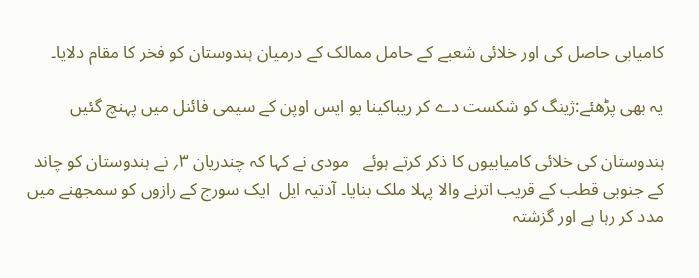کامیابی حاصل کی اور خلائی شعبے کے حامل ممالک کے درمیان ہندوستان کو فخر کا مقام دلایا۔

یہ بھی پڑھئے:ژینگ کو شکست دے کر ریباکینا یو ایس اوپن کے سیمی فائنل میں پہنچ گئیں

ہندوستان کی خلائی کامیابیوں کا ذکر کرتے ہوئے   مودی نے کہا کہ چندریان ۳؍ نے ہندوستان کو چاند کے جنوبی قطب کے قریب اترنے والا پہلا ملک بنایا۔ آدتیہ ایل  ایک سورج کے رازوں کو سمجھنے میں مدد کر رہا ہے اور گزشتہ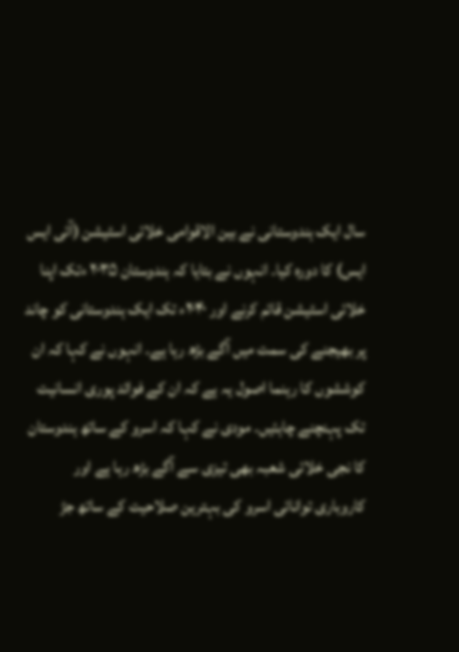سال ایک ہندوستانی نے بین الاقوامی خلائی اسٹیشن (آئی ایس ایس) کا دورہ کیا۔ انہوں نے بتایا کہ ہندوستان ۲۰۳۵ ءتک اپنا خلائی اسٹیشن قائم کرنے اور ۲۰۴۰ء تک ایک ہندوستانی کو چاند پر بھیجنے کی سمت میں آگے بڑھ رہا ہے۔ انہوں نے کہا کہ ان کوششوں کا رہنما اصول یہ ہے کہ ان کے فوائد پوری انسانیت تک پہنچنے چاہئیں۔ مودی نے کہا کہ اسرو کے ساتھ ہندوستان کا نجی خلائی شعبہ بھی تیزی سے آگے بڑھ رہا ہے اور کاروباری توانائی اسرو کی بہترین صلاحیت کے ساتھ جڑ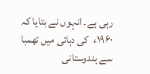رہی ہے۔ انہوں نے بتایا کہ ۱۹۶۰ء  کی دہائی میں تھمبا سے ہندوستانی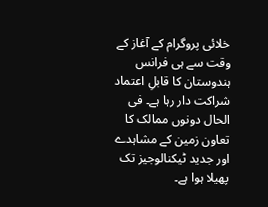خلائی پروگرام کے آغاز کے وقت سے ہی فرانس ہندوستان کا قابلِ اعتماد شراکت دار رہا ہے۔ فی الحال دونوں ممالک کا تعاون زمین کے مشاہدے  اور جدید ٹیکنالوجیز تک پھیلا ہوا ہے۔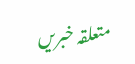متعلقہ خبریں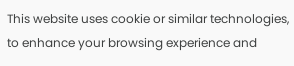This website uses cookie or similar technologies, to enhance your browsing experience and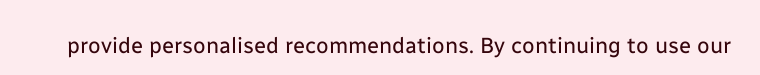provide personalised recommendations. By continuing to use our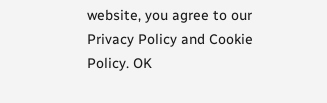website, you agree to our Privacy Policy and Cookie Policy. OK